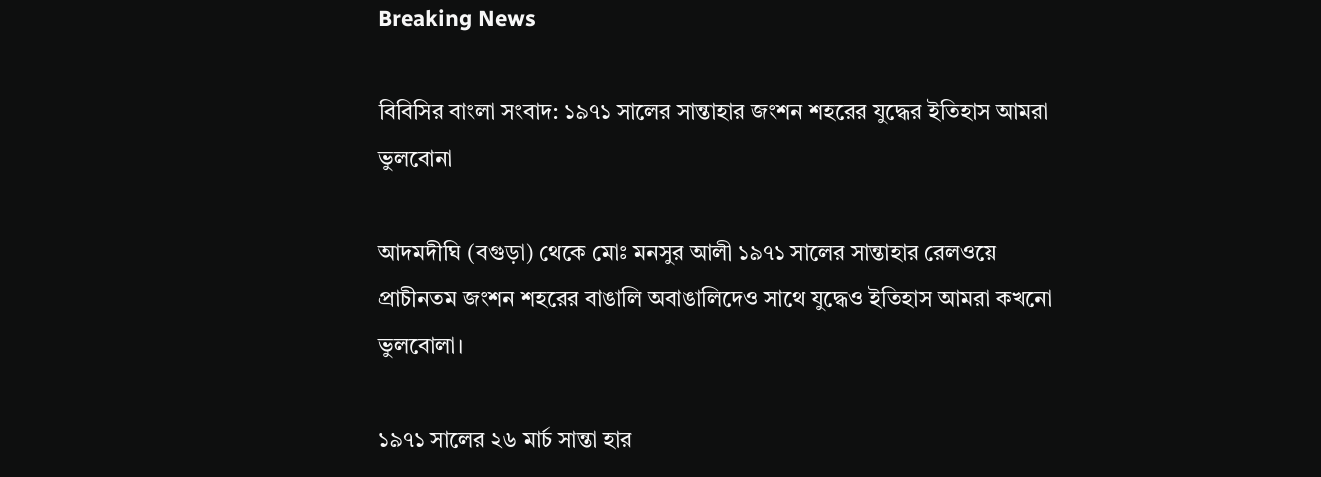Breaking News

বিবিসির বাংলা সংবাদ: ১৯৭১ সালের সান্তাহার জংশন শহরের যুদ্ধের ইতিহাস আমরা ভুলবোনা

আদমদীঘি (বগুড়া) থেকে মোঃ মনসুর আলী ১৯৭১ সালের সান্তাহার রেলওয়ে প্রাচীনতম জংশন শহরের বাঙালি অবাঙালিদেও সাথে যুদ্ধেও ইতিহাস আমরা কখনো ভুলবোলা।

১৯৭১ সালের ২৬ মার্চ সান্তা হার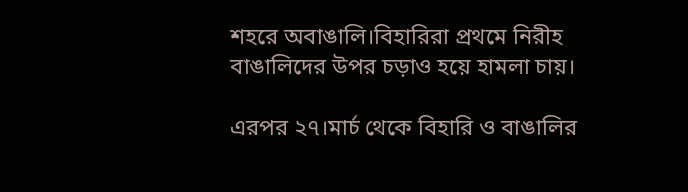শহরে অবাঙালি।বিহারিরা প্রথমে নিরীহ বাঙালিদের উপর চড়াও হয়ে হামলা চায়।

এরপর ২৭।মার্চ থেকে বিহারি ও বাঙালির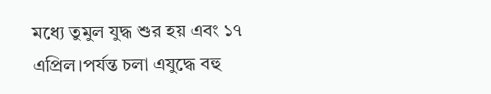মধ্যে তুমুল যুদ্ধ শুর হয় এবং ১৭ এপ্রিল।পর্যন্ত চলা এযুদ্ধে বহু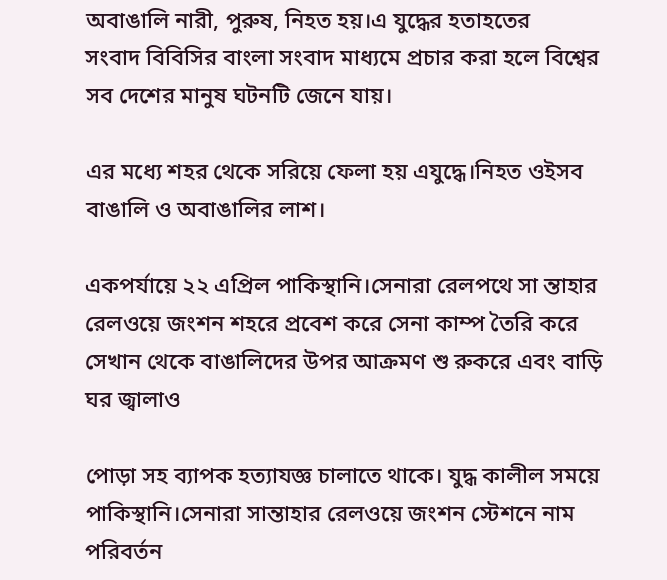অবাঙালি নারী, পুরুষ, নিহত হয়।এ যুদ্ধের হতাহতের
সংবাদ বিবিসির বাংলা সংবাদ মাধ্যমে প্রচার করা হলে বিশ্বের সব দেশের মানুষ ঘটনটি জেনে যায়।

এর মধ্যে শহর থেকে সরিয়ে ফেলা হয় এযুদ্ধে।নিহত ওইসব বাঙালি ও অবাঙালির লাশ।

একপর্যায়ে ২২ এপ্রিল পাকিস্থানি।সেনারা রেলপথে সা ন্তাহার রেলওয়ে জংশন শহরে প্রবেশ করে সেনা কাম্প তৈরি করে সেখান থেকে বাঙালিদের উপর আক্রমণ শু রুকরে এবং বাড়ি ঘর জ্বালাও

পোড়া সহ ব্যাপক হত্যাযজ্ঞ চালাতে থাকে। যুদ্ধ কালীল সময়ে পাকিস্থানি।সেনারা সান্তাহার রেলওয়ে জংশন স্টেশনে নাম পরিবর্তন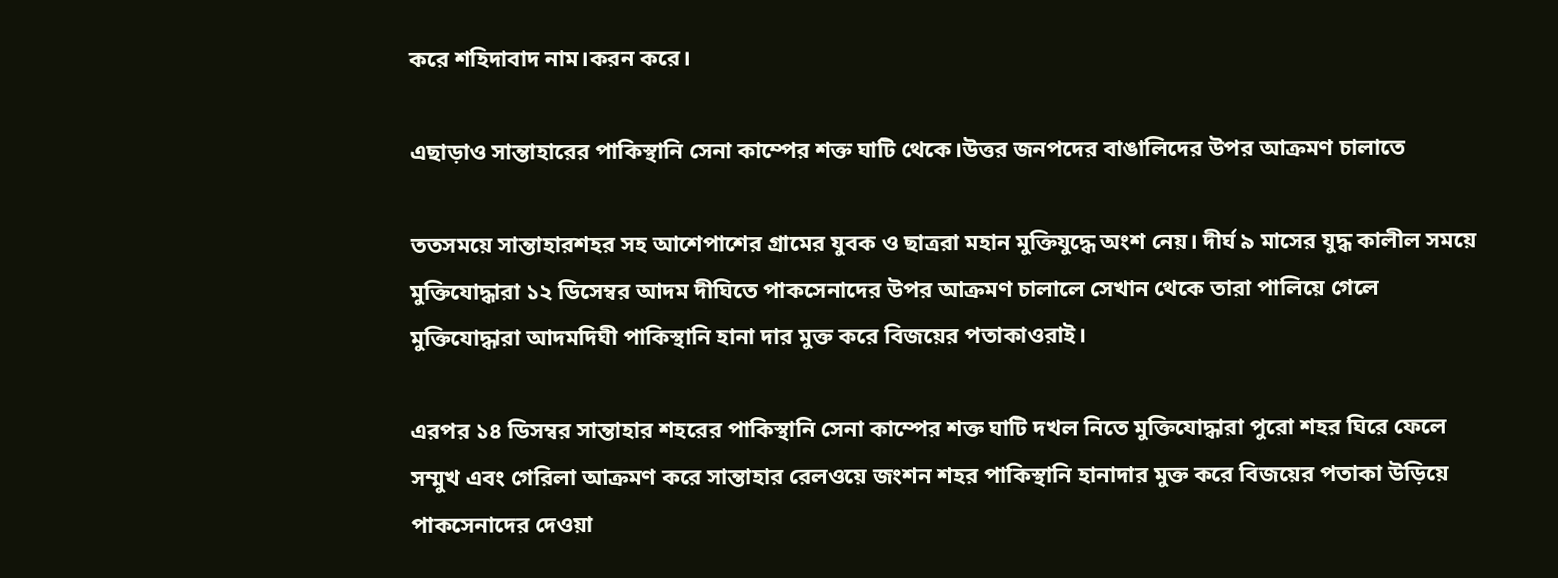করে শহিদাবাদ নাম।করন করে।

এছাড়াও সান্তাহারের পাকিস্থানি সেনা কাম্পের শক্ত ঘাটি থেকে।উত্তর জনপদের বাঙালিদের উপর আক্রমণ চালাতে

ততসময়ে সান্তাহারশহর সহ আশেপাশের গ্রামের যুবক ও ছাত্ররা মহান মুক্তিযুদ্ধে অংশ নেয়। দীর্ঘ ৯ মাসের যুদ্ধ কালীল সময়ে মুক্তিযোদ্ধারা ১২ ডিসেম্বর আদম দীঘিতে পাকসেনাদের উপর আক্রমণ চালালে সেখান থেকে তারা পালিয়ে গেলে মুক্তিযোদ্ধারা আদমদিঘী পাকিস্থানি হানা দার মুক্ত করে বিজয়ের পতাকাওরাই।

এরপর ১৪ ডিসম্বর সান্তাহার শহরের পাকিস্থানি সেনা কাম্পের শক্ত ঘাটি দখল নিতে মুক্তিযোদ্ধারা পুরো শহর ঘিরে ফেলে সম্মুখ এবং গেরিলা আক্রমণ করে সান্তাহার রেলওয়ে জংশন শহর পাকিস্থানি হানাদার মুক্ত করে বিজয়ের পতাকা উড়িয়ে পাকসেনাদের দেওয়া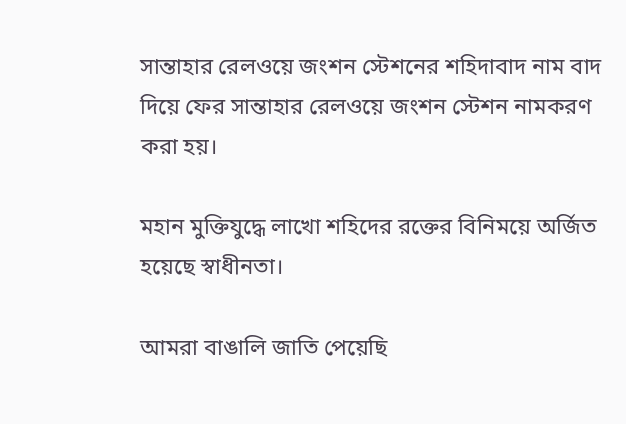সান্তাহার রেলওয়ে জংশন স্টেশনের শহিদাবাদ নাম বাদ দিয়ে ফের সান্তাহার রেলওয়ে জংশন স্টেশন নামকরণ করা হয়।

মহান মুক্তিযুদ্ধে লাখো শহিদের রক্তের বিনিময়ে অর্জিত হয়েছে স্বাধীনতা।

আমরা বাঙালি জাতি পেয়েছি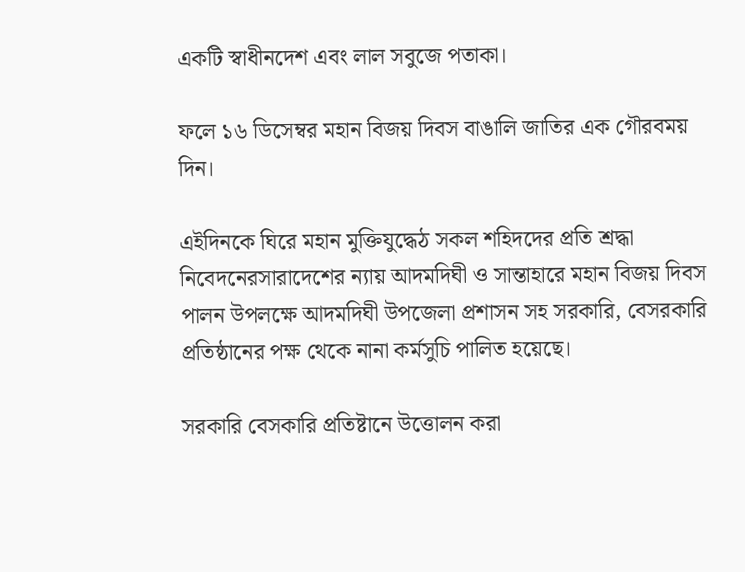একটি স্বাধীনদেশ এবং লাল সবুজে পতাকা।

ফলে ১৬ ডিসেম্বর মহান বিজয় দিবস বাঙালি জাতির এক গৌরবময় দিন।

এইদিনকে ঘিরে মহান মুক্তিযুদ্ধেঠ সকল শহিদদের প্রতি শ্রদ্ধা নিবেদনেরসারাদেশের ন্যায় আদমদিঘী ও সান্তাহারে মহান বিজয় দিবস পালন উপলক্ষে আদমদিঘী উপজেলা প্রশাসন সহ সরকারি, বেসরকারি প্রতিষ্ঠানের পক্ষ থেকে নানা কর্মসুচি পালিত হয়েছে।

সরকারি বেসকারি প্রতিষ্টানে উত্তোলন করা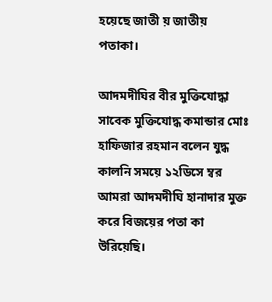হয়েছে জাতী য় জাতীয় পতাকা।

আদমদীঘির বীর মুক্তিযোদ্ধা সাবেক মুক্তিযোদ্ধ কমান্ডার মোঃ হাফিজার রহমান বলেন যুদ্ধ কালনি সময়ে ১২ডিসে ম্বর আমরা আদমদীঘি হানাদার মুক্ত করে বিজয়ের পতা কা উরিয়েছি।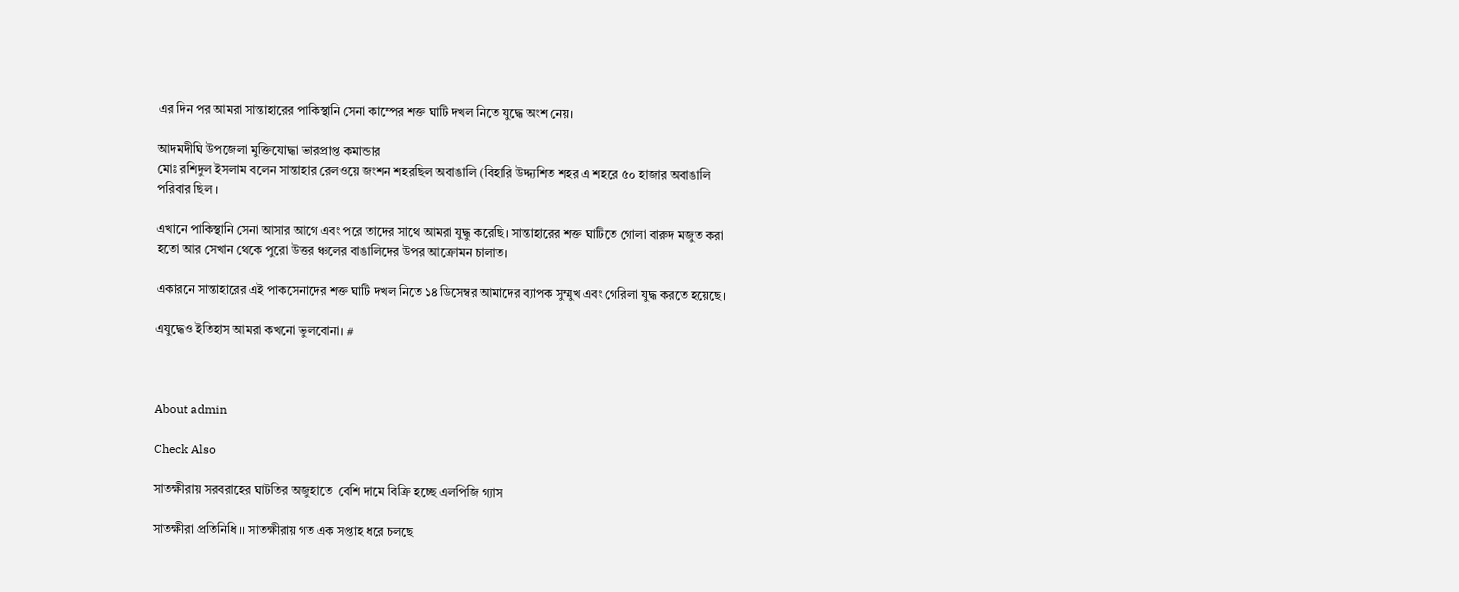এর দিন পর আমরা সান্তাহারের পাকিস্থানি সেনা কাম্পের শক্ত ঘাটি দখল নিতে যুদ্ধে অংশ নেয়।

আদমদীঘি উপজেলা মুক্তিযোদ্ধা ভারপ্রাপ্ত কমান্ডার
মোঃ রশিদুল ইসলাম বলেন সান্তাহার রেলওয়ে জংশন শহরছিল অবাঙালি (বিহারি উদ্দ্যশিত শহর এ শহরে ৫০ হাজার অবাঙালি পরিবার ছিল ।

এখানে পাকিস্থানি সেনা আসার আগে এবং পরে তাদের সাথে আমরা যুদ্ধু করেছি। সান্তাহারের শক্ত ঘাটিতে গোলা বারুদ মজুত করা হতো আর সেখান থেকে পুরো উত্তর ঞ্চলের বাঙালিদের উপর আক্রোমন চালাত।

একারনে সান্তাহারের এই পাকসেনাদের শক্ত ঘাটি দখল নিতে ১৪ ডিসেম্বর আমাদের ব্যাপক সুম্মুখ এবং গেরিলা যুদ্ধ করতে হয়েছে।

এযুদ্ধেও ইতিহাস আমরা কখনো ভুলবোনা। #



About admin

Check Also

সাতক্ষীরায় সরবরাহের ঘাটতির অজুহাতে  বেশি দামে বিক্রি হচ্ছে এলপিজি গ্যাস

সাতক্ষীরা প্রতিনিধি ।। সাতক্ষীরায় গত এক সপ্তাহ ধরে চলছে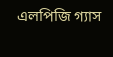এলপিজি গ্যাস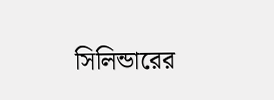সিলিন্ডারের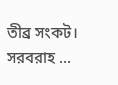তীব্র সংকট। সরবরাহ …